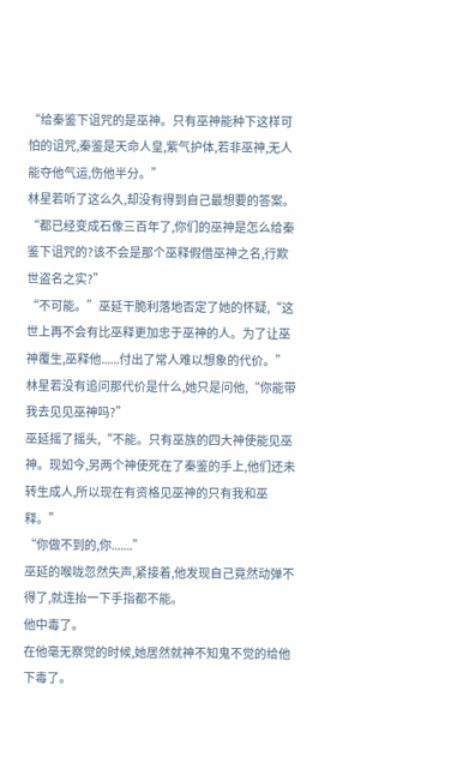“给秦鉴下诅咒的是巫神。只有巫神能种下这样可怕的诅咒,秦鉴是天命人皇,紫气护体,若非巫神,无人能夺他气运,伤他半分。”
林星若听了这么久,却没有得到自己最想要的答案。
“都已经变成石像三百年了,你们的巫神是怎么给秦鉴下诅咒的?该不会是那个巫释假借巫神之名,行欺世盗名之实?”
“不可能。”巫延干脆利落地否定了她的怀疑,“这世上再不会有比巫释更加忠于巫神的人。为了让巫神覆生,巫释他......付出了常人难以想象的代价。”
林星若没有追问那代价是什么,她只是问他,“你能带我去见见巫神吗?”
巫延摇了摇头,“不能。只有巫族的四大神使能见巫神。现如今,另两个神使死在了秦鉴的手上,他们还未转生成人,所以现在有资格见巫神的只有我和巫释。”
“你做不到的,你.......”
巫延的喉咙忽然失声,紧接着,他发现自己竟然动弹不得了,就连抬一下手指都不能。
他中毒了。
在他毫无察觉的时候,她居然就神不知鬼不觉的给他下毒了。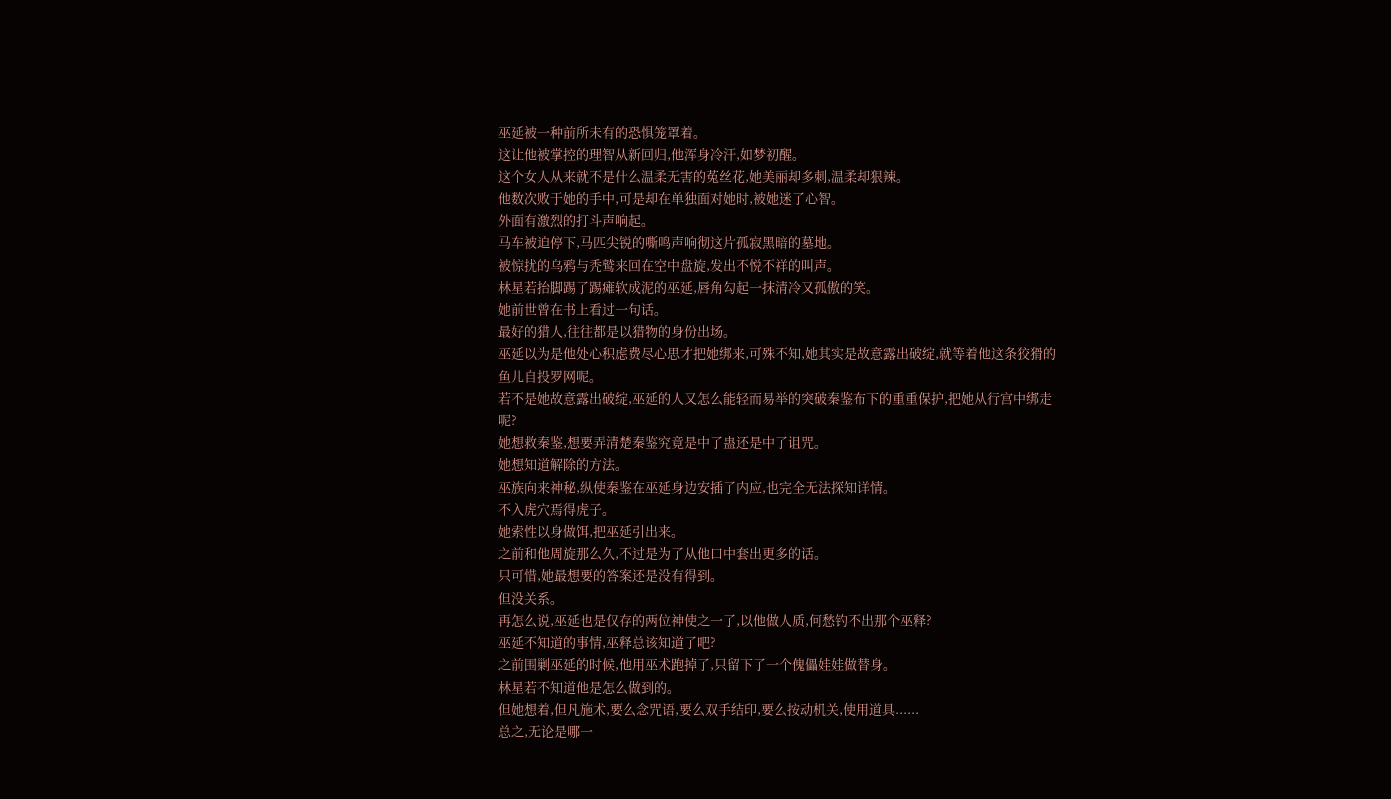巫延被一种前所未有的恐惧笼罩着。
这让他被掌控的理智从新回归,他浑身冷汗,如梦初醒。
这个女人从来就不是什么温柔无害的菟丝花,她美丽却多刺,温柔却狠辣。
他数次败于她的手中,可是却在单独面对她时,被她迷了心智。
外面有激烈的打斗声响起。
马车被迫停下,马匹尖锐的嘶鸣声响彻这片孤寂黑暗的墓地。
被惊扰的乌鸦与秃鹫来回在空中盘旋,发出不悦不祥的叫声。
林星若抬脚踢了踢瘫软成泥的巫延,唇角勾起一抹清冷又孤傲的笑。
她前世曾在书上看过一句话。
最好的猎人,往往都是以猎物的身份出场。
巫延以为是他处心积虑费尽心思才把她绑来,可殊不知,她其实是故意露出破绽,就等着他这条狡猾的鱼儿自投罗网呢。
若不是她故意露出破绽,巫延的人又怎么能轻而易举的突破秦鉴布下的重重保护,把她从行宫中绑走呢?
她想救秦鉴,想要弄清楚秦鉴究竟是中了蛊还是中了诅咒。
她想知道解除的方法。
巫族向来神秘,纵使秦鉴在巫延身边安插了内应,也完全无法探知详情。
不入虎穴焉得虎子。
她索性以身做饵,把巫延引出来。
之前和他周旋那么久,不过是为了从他口中套出更多的话。
只可惜,她最想要的答案还是没有得到。
但没关系。
再怎么说,巫延也是仅存的两位神使之一了,以他做人质,何愁钓不出那个巫释?
巫延不知道的事情,巫释总该知道了吧?
之前围剿巫延的时候,他用巫术跑掉了,只留下了一个傀儡娃娃做替身。
林星若不知道他是怎么做到的。
但她想着,但凡施术,要么念咒语,要么双手结印,要么按动机关,使用道具......
总之,无论是哪一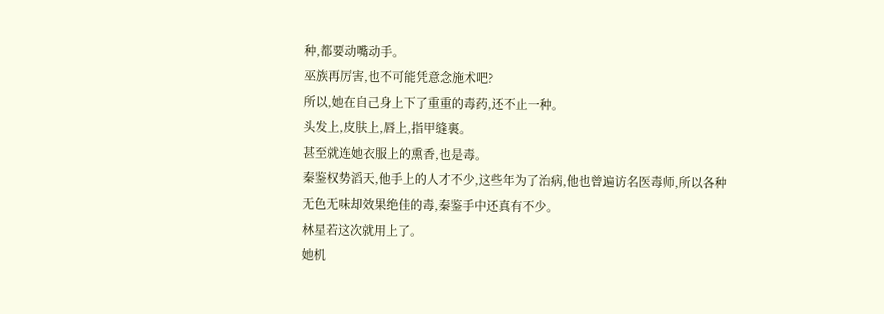种,都要动嘴动手。
巫族再厉害,也不可能凭意念施术吧?
所以,她在自己身上下了重重的毒药,还不止一种。
头发上,皮肤上,唇上,指甲缝裏。
甚至就连她衣服上的熏香,也是毒。
秦鉴权势滔天,他手上的人才不少,这些年为了治病,他也曾遍访名医毒师,所以各种无色无味却效果绝佳的毒,秦鉴手中还真有不少。
林星若这次就用上了。
她机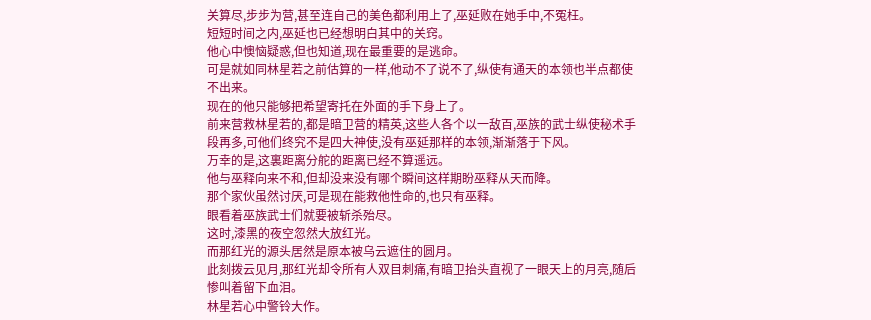关算尽,步步为营,甚至连自己的美色都利用上了,巫延败在她手中,不冤枉。
短短时间之内,巫延也已经想明白其中的关窍。
他心中懊恼疑惑,但也知道,现在最重要的是逃命。
可是就如同林星若之前估算的一样,他动不了说不了,纵使有通天的本领也半点都使不出来。
现在的他只能够把希望寄托在外面的手下身上了。
前来营救林星若的,都是暗卫营的精英,这些人各个以一敌百,巫族的武士纵使秘术手段再多,可他们终究不是四大神使,没有巫延那样的本领,渐渐落于下风。
万幸的是,这裏距离分舵的距离已经不算遥远。
他与巫释向来不和,但却没来没有哪个瞬间这样期盼巫释从天而降。
那个家伙虽然讨厌,可是现在能救他性命的,也只有巫释。
眼看着巫族武士们就要被斩杀殆尽。
这时,漆黑的夜空忽然大放红光。
而那红光的源头居然是原本被乌云遮住的圆月。
此刻拨云见月,那红光却令所有人双目刺痛,有暗卫抬头直视了一眼天上的月亮,随后惨叫着留下血泪。
林星若心中警铃大作。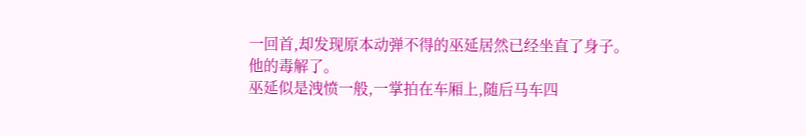一回首,却发现原本动弹不得的巫延居然已经坐直了身子。
他的毒解了。
巫延似是洩愤一般,一掌拍在车厢上,随后马车四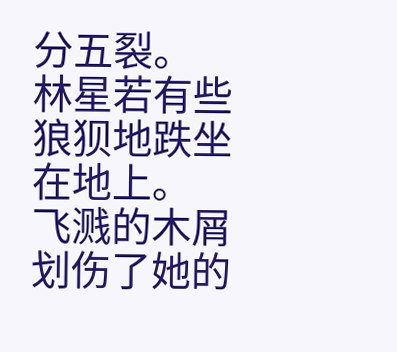分五裂。
林星若有些狼狈地跌坐在地上。
飞溅的木屑划伤了她的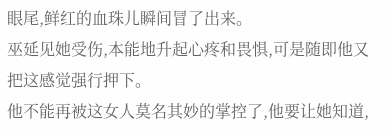眼尾,鲜红的血珠儿瞬间冒了出来。
巫延见她受伤,本能地升起心疼和畏惧,可是随即他又把这感觉强行押下。
他不能再被这女人莫名其妙的掌控了,他要让她知道,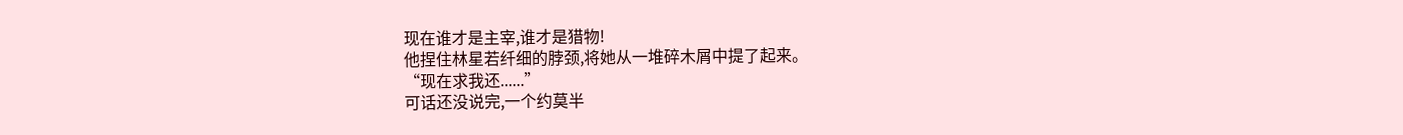现在谁才是主宰,谁才是猎物!
他捏住林星若纤细的脖颈,将她从一堆碎木屑中提了起来。
“现在求我还......”
可话还没说完,一个约莫半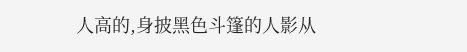人高的,身披黑色斗篷的人影从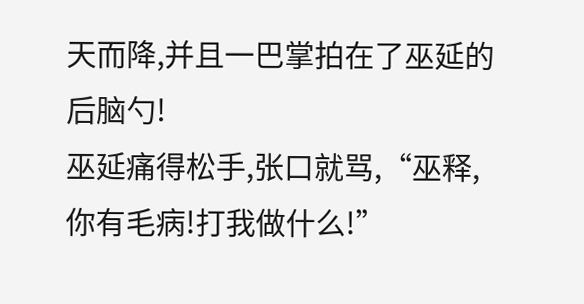天而降,并且一巴掌拍在了巫延的后脑勺!
巫延痛得松手,张口就骂,“巫释,你有毛病!打我做什么!”